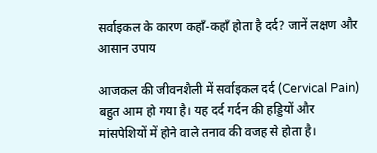सर्वाइकल के कारण कहाँ-कहाँ होता है दर्द? जानें लक्षण और आसान उपाय

आजकल की जीवनशैली में सर्वाइकल दर्द (Cervical Pain) बहुत आम हो गया है। यह दर्द गर्दन की हड्डियों और मांसपेशियों में होने वाले तनाव की वजह से होता है।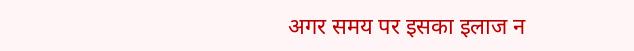अगर समय पर इसका इलाज न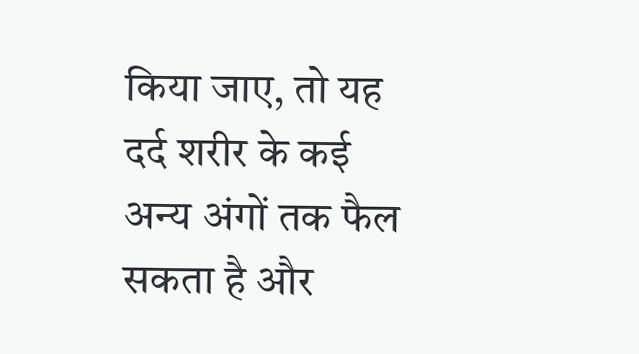किया जाए, तो यह दर्द शरीर के कई अन्य अंगों तक फैल सकता है और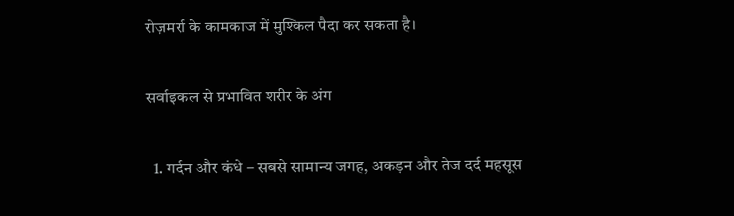रोज़मर्रा के कामकाज में मुश्किल पैदा कर सकता है।

सर्वाइकल से प्रभावित शरीर के अंग

  1. गर्दन और कंधे – सबसे सामान्य जगह, अकड़न और तेज दर्द महसूस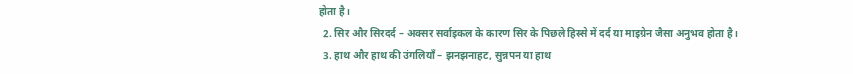होता है।
  2. सिर और सिरदर्द – अक्सर सर्वाइकल के कारण सिर के पिछले हिस्से में दर्द या माइग्रेन जैसा अनुभव होता है।
  3. हाथ और हाथ की उंगलियाँ – झनझनाहट, सुन्नपन या हाथ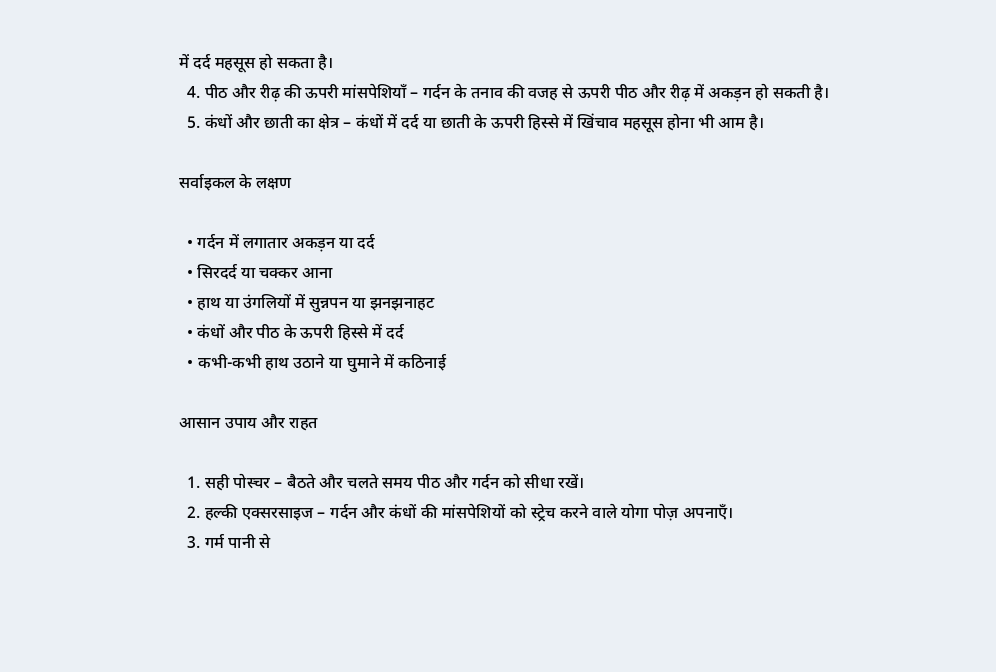में दर्द महसूस हो सकता है।
  4. पीठ और रीढ़ की ऊपरी मांसपेशियाँ – गर्दन के तनाव की वजह से ऊपरी पीठ और रीढ़ में अकड़न हो सकती है।
  5. कंधों और छाती का क्षेत्र – कंधों में दर्द या छाती के ऊपरी हिस्से में खिंचाव महसूस होना भी आम है।

सर्वाइकल के लक्षण

  • गर्दन में लगातार अकड़न या दर्द
  • सिरदर्द या चक्कर आना
  • हाथ या उंगलियों में सुन्नपन या झनझनाहट
  • कंधों और पीठ के ऊपरी हिस्से में दर्द
  • कभी-कभी हाथ उठाने या घुमाने में कठिनाई

आसान उपाय और राहत

  1. सही पोस्चर – बैठते और चलते समय पीठ और गर्दन को सीधा रखें।
  2. हल्की एक्सरसाइज – गर्दन और कंधों की मांसपेशियों को स्ट्रेच करने वाले योगा पोज़ अपनाएँ।
  3. गर्म पानी से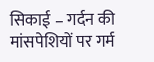सिकाई – गर्दन की मांसपेशियों पर गर्म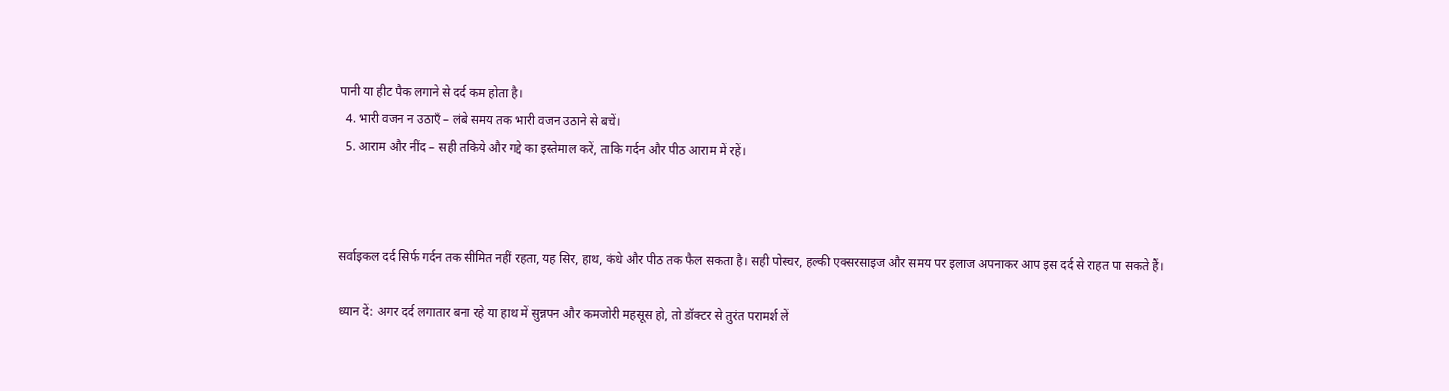पानी या हीट पैक लगाने से दर्द कम होता है।
  4. भारी वजन न उठाएँ – लंबे समय तक भारी वजन उठाने से बचें।
  5. आराम और नींद – सही तकिये और गद्दे का इस्तेमाल करें, ताकि गर्दन और पीठ आराम में रहें।



सर्वाइकल दर्द सिर्फ गर्दन तक सीमित नहीं रहता, यह सिर, हाथ, कंधे और पीठ तक फैल सकता है। सही पोस्चर, हल्की एक्सरसाइज और समय पर इलाज अपनाकर आप इस दर्द से राहत पा सकते हैं।

ध्यान दें: अगर दर्द लगातार बना रहे या हाथ में सुन्नपन और कमजोरी महसूस हो, तो डॉक्टर से तुरंत परामर्श लें